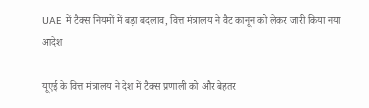UAE में टैक्स नियमों में बड़ा बदलाव, वित्त मंत्रालय ने वैट कानून को लेकर जारी किया नया आदेश

यूएई के वित्त मंत्रालय ने देश में टैक्स प्रणाली को और बेहतर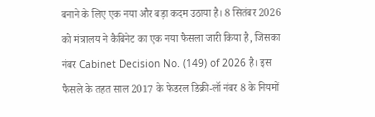बनाने के लिए एक नया और बड़ा कदम उठाया है। 8 सितंबर 2026 को मंत्रालय ने कैबिनेट का एक नया फैसला जारी किया है, जिसका नंबर Cabinet Decision No. (149) of 2026 है। इस फैसले के तहत साल 2017 के फेडरल डिक्री-लॉ नंबर 8 के नियमों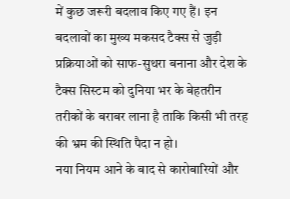में कुछ जरूरी बदलाव किए गए हैं। इन बदलावों का मुख्य मकसद टैक्स से जुड़ी प्रक्रियाओं को साफ-सुथरा बनाना और देश के टैक्स सिस्टम को दुनिया भर के बेहतरीन तरीकों के बराबर लाना है ताकि किसी भी तरह की भ्रम की स्थिति पैदा न हो।
नया नियम आने के बाद से कारोबारियों और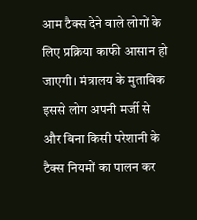आम टैक्स देने वाले लोगों के लिए प्रक्रिया काफी आसान हो जाएगी। मंत्रालय के मुताबिक इससे लोग अपनी मर्जी से और बिना किसी परेशानी के टैक्स नियमों का पालन कर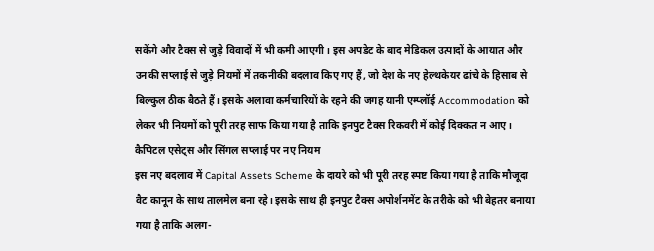सकेंगे और टैक्स से जुड़े विवादों में भी कमी आएगी। इस अपडेट के बाद मेडिकल उत्पादों के आयात और उनकी सप्लाई से जुड़े नियमों में तकनीकी बदलाव किए गए हैं, जो देश के नए हेल्थकेयर ढांचे के हिसाब से बिल्कुल ठीक बैठते हैं। इसके अलावा कर्मचारियों के रहने की जगह यानी एम्प्लॉई Accommodation को लेकर भी नियमों को पूरी तरह साफ किया गया है ताकि इनपुट टैक्स रिकवरी में कोई दिक्कत न आए।
कैपिटल एसेट्स और सिंगल सप्लाई पर नए नियम
इस नए बदलाव में Capital Assets Scheme के दायरे को भी पूरी तरह स्पष्ट किया गया है ताकि मौजूदा वैट कानून के साथ तालमेल बना रहे। इसके साथ ही इनपुट टैक्स अपोर्शनमेंट के तरीके को भी बेहतर बनाया गया है ताकि अलग-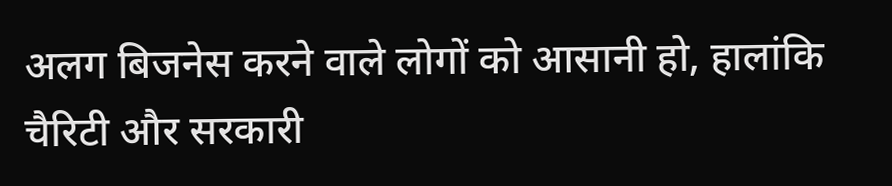अलग बिजनेस करने वाले लोगों को आसानी हो, हालांकि चैरिटी और सरकारी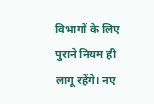विभागों के लिए पुराने नियम ही लागू रहेंगे। नए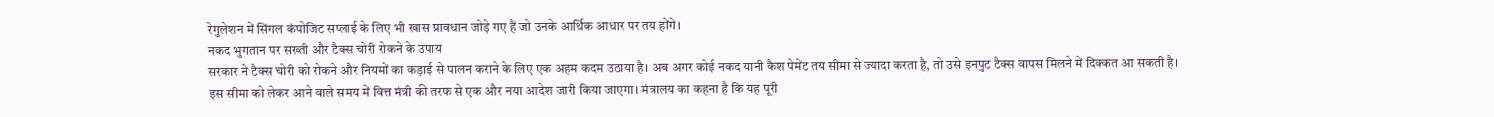रेगुलेशन में सिंगल कंपोजिट सप्लाई के लिए भी खास प्रावधान जोड़े गए हैं जो उनके आर्थिक आधार पर तय होंगे।
नकद भुगतान पर सख्ती और टैक्स चोरी रोकने के उपाय
सरकार ने टैक्स चोरी को रोकने और नियमों का कड़ाई से पालन कराने के लिए एक अहम कदम उठाया है। अब अगर कोई नकद यानी कैश पेमेंट तय सीमा से ज्यादा करता है, तो उसे इनपुट टैक्स वापस मिलने में दिक्कत आ सकती है। इस सीमा को लेकर आने वाले समय में वित्त मंत्री की तरफ से एक और नया आदेश जारी किया जाएगा। मंत्रालय का कहना है कि यह पूरी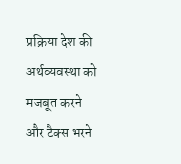प्रक्रिया देश की अर्थव्यवस्था को मजबूत करने और टैक्स भरने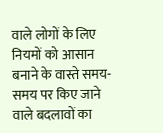वाले लोगों के लिए नियमों को आसान बनाने के वास्ते समय-समय पर किए जाने वाले बदलावों का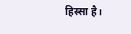हिस्सा है।